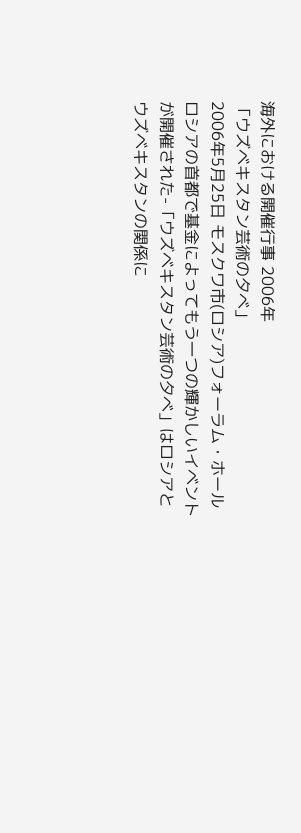海外における開催行事 2006年
「ウズベキスタン芸術の夕べ」
2006年5月25日 モスクワ市(ロシア)フォーラム・ホール
ロシアの首都で基金によってもう一つの輝かしいイベントが開催された-「ウズベキスタン芸術の夕べ」はロシアとウズベキスタンの関係に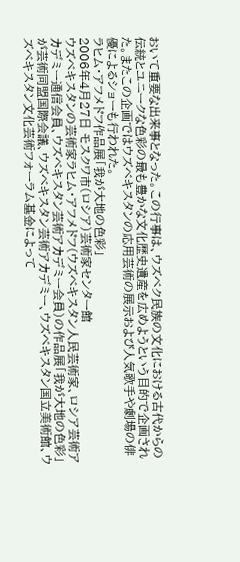おいて重要な出来事となった。この行事は、ウズベク民族の文化における古代からの伝統とユニークな色彩の最も豊かな文化歴史遺産を広めようという目的で企画された。またこの企画ではウズベキスタンの応用芸術の展示および人気歌手や劇場の俳優によるショーも行われた。
ラヒム・アフメドフ作品展「我が大地の色彩」
2006年4月27日 モスクワ市(ロシア)芸術家センター館
ウズベキスタンの芸術家ラヒム・アフメドフ(ウズベキスタン人民芸術家、ロシア芸術アカデミー通信会員、ウズベキスタン芸術アカデミー会員)の作品展「我が大地の色彩」が芸術同盟国際会議、ウズベキスタン芸術アカデミー、ウズベキスタン国立美術館、ウズベキスタン文化芸術フォーラム基金によって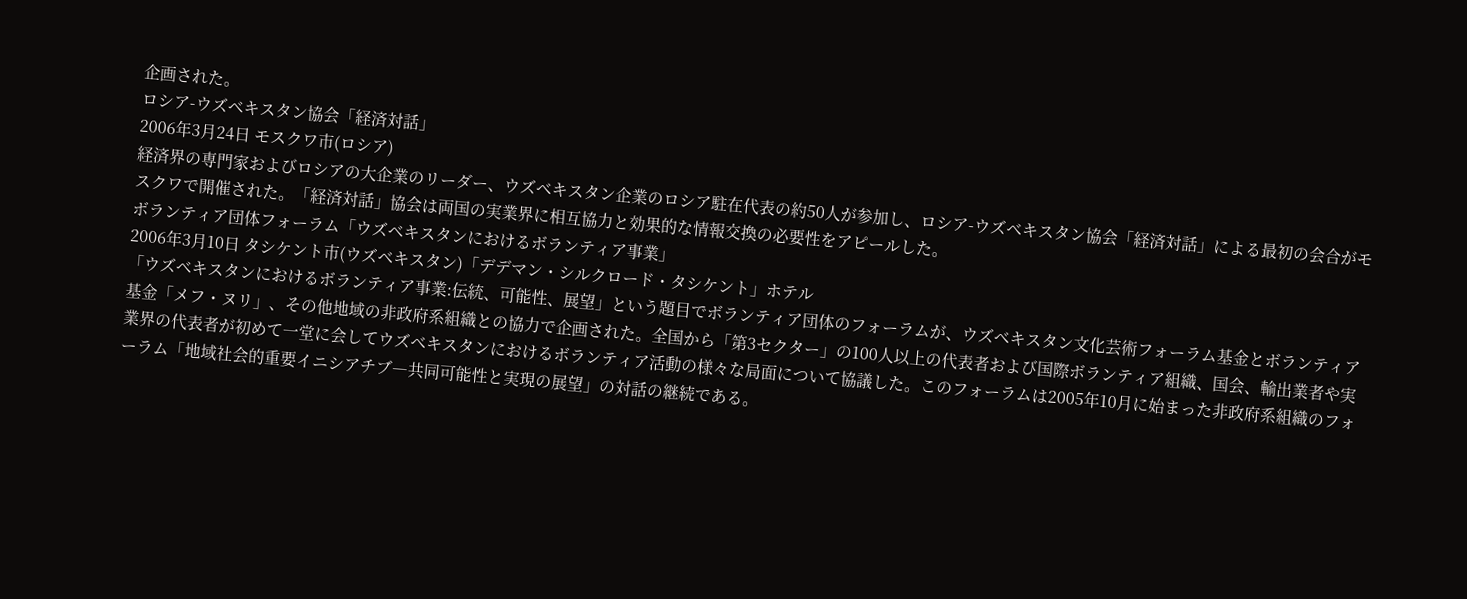企画された。
ロシア-ウズベキスタン協会「経済対話」
2006年3月24日 モスクワ市(ロシア)
経済界の専門家およびロシアの大企業のリーダー、ウズベキスタン企業のロシア駐在代表の約50人が参加し、ロシア-ウズベキスタン協会「経済対話」による最初の会合がモスクワで開催された。「経済対話」協会は両国の実業界に相互協力と効果的な情報交換の必要性をアピールした。
ボランティア団体フォーラム「ウズベキスタンにおけるボランティア事業」
2006年3月10日 タシケント市(ウズベキスタン)「デデマン・シルクロード・タシケント」ホテル
「ウズベキスタンにおけるボランティア事業:伝統、可能性、展望」という題目でボランティア団体のフォーラムが、ウズベキスタン文化芸術フォーラム基金とボランティア基金「メフ・ヌリ」、その他地域の非政府系組織との協力で企画された。全国から「第3セクター」の100人以上の代表者および国際ボランティア組織、国会、輸出業者や実業界の代表者が初めて一堂に会してウズベキスタンにおけるボランティア活動の様々な局面について協議した。このフォーラムは2005年10月に始まった非政府系組織のフォーラム「地域社会的重要イニシアチブ―共同可能性と実現の展望」の対話の継続である。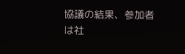協議の結果、参加者は社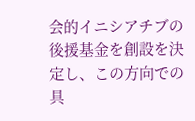会的イニシアチブの後援基金を創設を決定し、この方向での具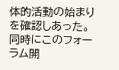体的活動の始まりを確認しあった。 同時にこのフォーラム開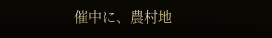催中に、農村地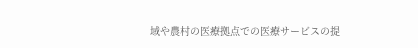域や農村の医療拠点での医療サービスの提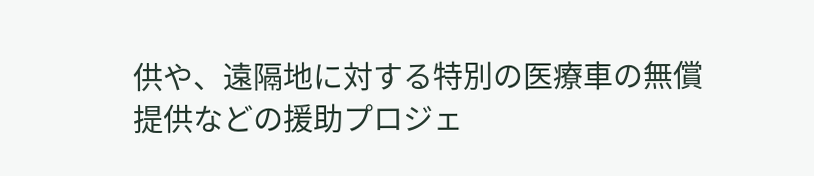供や、遠隔地に対する特別の医療車の無償提供などの援助プロジェ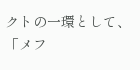クトの一環として、「メフ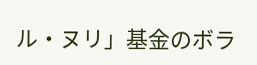ル・ヌリ」基金のボラ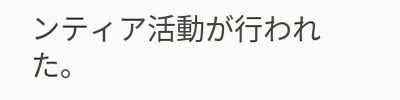ンティア活動が行われた。